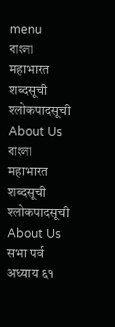menu
বাংলা
महाभारत
शब्दसूची
श्लोकपादसूची
About Us
বাংলা
महाभारत
शब्दसूची
श्लोकपादसूची
About Us
सभा पर्व
अध्याय ६१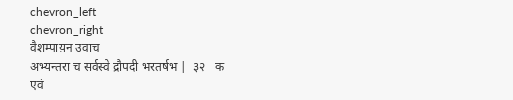chevron_left
chevron_right
वैशम्पाय़न उवाच
अभ्यन्तरा च सर्वस्वे द्रौपदी भरतर्षभ |  ३२   क
एवं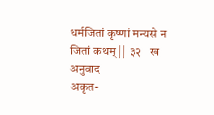धर्मजितां कृष्णां मन्यसे न जितां कथम् ||  ३२   ख
अनुवाद
अकृत-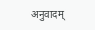अनुवादम्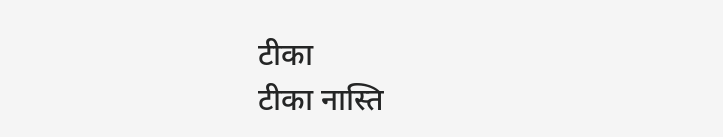टीका
टीका नास्ति